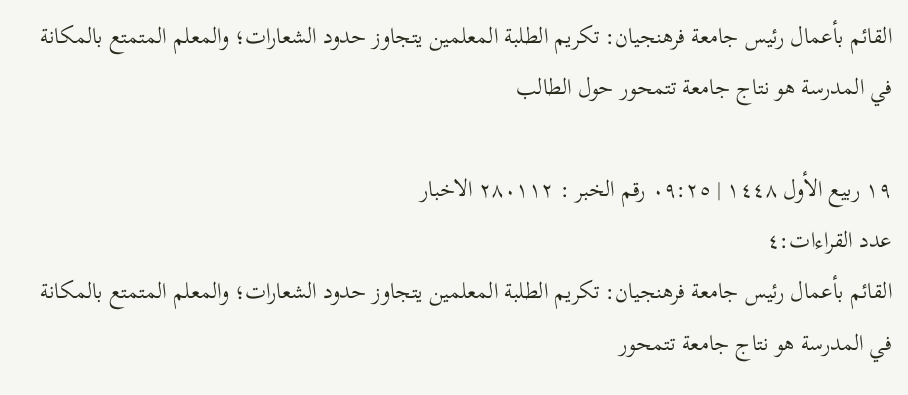القائم بأعمال رئيس جامعة فرهنجیان: تكريم الطلبة المعلمين يتجاوز حدود الشعارات؛ والمعلم المتمتع بالمكانة في المدرسة هو نتاج جامعة تتمحور حول الطالب

١٩ ربيع الأول ١٤٤٨ | ٠٩:٢٥ رقم الخبر : ٢٨٠١١٢ الاخبار
عدد القراءات:٤
القائم بأعمال رئيس جامعة فرهنجیان: تكريم الطلبة المعلمين يتجاوز حدود الشعارات؛ والمعلم المتمتع بالمكانة في المدرسة هو نتاج جامعة تتمحور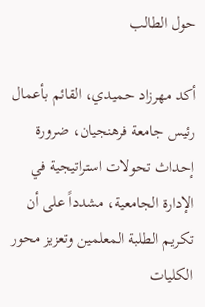حول الطالب

أكد مهرزاد حميدي، القائم بأعمال رئيس جامعة فرهنجیان، ضرورة إحداث تحولات استراتيجية في الإدارة الجامعية، مشدداً على أن تكريم الطلبة المعلمين وتعزيز محور الكليات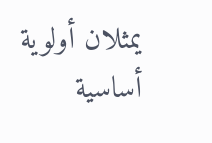يمثلان أولوية أساسية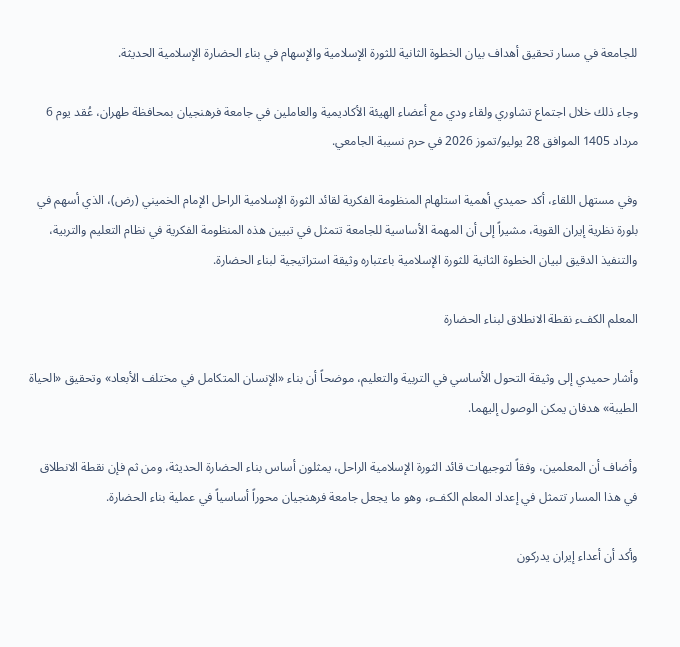للجامعة في مسار تحقيق أهداف بيان الخطوة الثانية للثورة الإسلامية والإسهام في بناء الحضارة الإسلامية الحديثة.

وجاء ذلك خلال اجتماع تشاوري ولقاء ودي مع أعضاء الهيئة الأكاديمية والعاملين في جامعة فرهنجیان بمحافظة طهران، عُقد يوم 6 مرداد 1405 الموافق 28 يوليو/تموز 2026 في حرم نسيبة الجامعي.

وفي مستهل اللقاء، أكد حميدي أهمية استلهام المنظومة الفكرية لقائد الثورة الإسلامية الراحل الإمام الخميني (رض)، الذي أسهم في بلورة نظرية إيران القوية، مشيراً إلى أن المهمة الأساسية للجامعة تتمثل في تبيين هذه المنظومة الفكرية في نظام التعليم والتربية، والتنفيذ الدقيق لبيان الخطوة الثانية للثورة الإسلامية باعتباره وثيقة استراتيجية لبناء الحضارة.

المعلم الكفء نقطة الانطلاق لبناء الحضارة

وأشار حميدي إلى وثيقة التحول الأساسي في التربية والتعليم، موضحاً أن بناء «الإنسان المتكامل في مختلف الأبعاد» وتحقيق «الحياة الطيبة» هدفان يمكن الوصول إليهما.

وأضاف أن المعلمين، وفقاً لتوجيهات قائد الثورة الإسلامية الراحل، يمثلون أساس بناء الحضارة الحديثة، ومن ثم فإن نقطة الانطلاق في هذا المسار تتمثل في إعداد المعلم الكفء، وهو ما يجعل جامعة فرهنجیان محوراً أساسياً في عملية بناء الحضارة.

وأكد أن أعداء إيران يدركون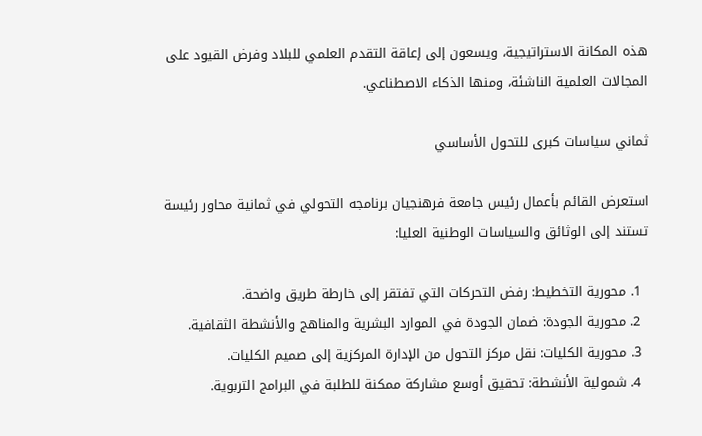هذه المكانة الاستراتيجية، ويسعون إلى إعاقة التقدم العلمي للبلاد وفرض القيود على المجالات العلمية الناشئة، ومنها الذكاء الاصطناعي.

ثماني سياسات كبرى للتحول الأساسي

استعرض القائم بأعمال رئيس جامعة فرهنجیان برنامجه التحولي في ثمانية محاور رئيسة تستند إلى الوثائق والسياسات الوطنية العليا:

  1. محورية التخطيط: رفض التحركات التي تفتقر إلى خارطة طريق واضحة.
  2. محورية الجودة: ضمان الجودة في الموارد البشرية والمناهج والأنشطة الثقافية.
  3. محورية الكليات: نقل مركز التحول من الإدارة المركزية إلى صميم الكليات.
  4. شمولية الأنشطة: تحقيق أوسع مشاركة ممكنة للطلبة في البرامج التربوية.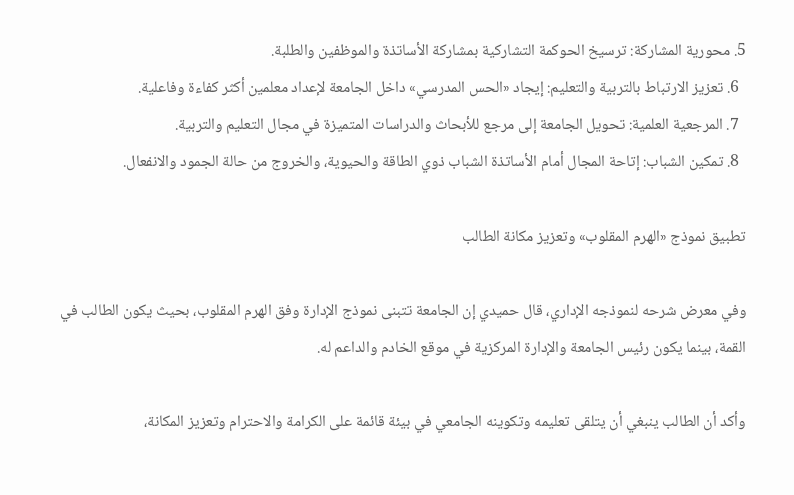5. محورية المشاركة: ترسيخ الحوكمة التشاركية بمشاركة الأساتذة والموظفين والطلبة.
  6. تعزيز الارتباط بالتربية والتعليم: إيجاد «الحس المدرسي» داخل الجامعة لإعداد معلمين أكثر كفاءة وفاعلية.
  7. المرجعية العلمية: تحويل الجامعة إلى مرجع للأبحاث والدراسات المتميزة في مجال التعليم والتربية.
  8. تمكين الشباب: إتاحة المجال أمام الأساتذة الشباب ذوي الطاقة والحيوية، والخروج من حالة الجمود والانفعال.

تطبيق نموذج «الهرم المقلوب» وتعزيز مكانة الطالب

وفي معرض شرحه لنموذجه الإداري، قال حميدي إن الجامعة تتبنى نموذج الإدارة وفق الهرم المقلوب، بحيث يكون الطالب في القمة، بينما يكون رئيس الجامعة والإدارة المركزية في موقع الخادم والداعم له.

وأكد أن الطالب ينبغي أن يتلقى تعليمه وتكوينه الجامعي في بيئة قائمة على الكرامة والاحترام وتعزيز المكانة،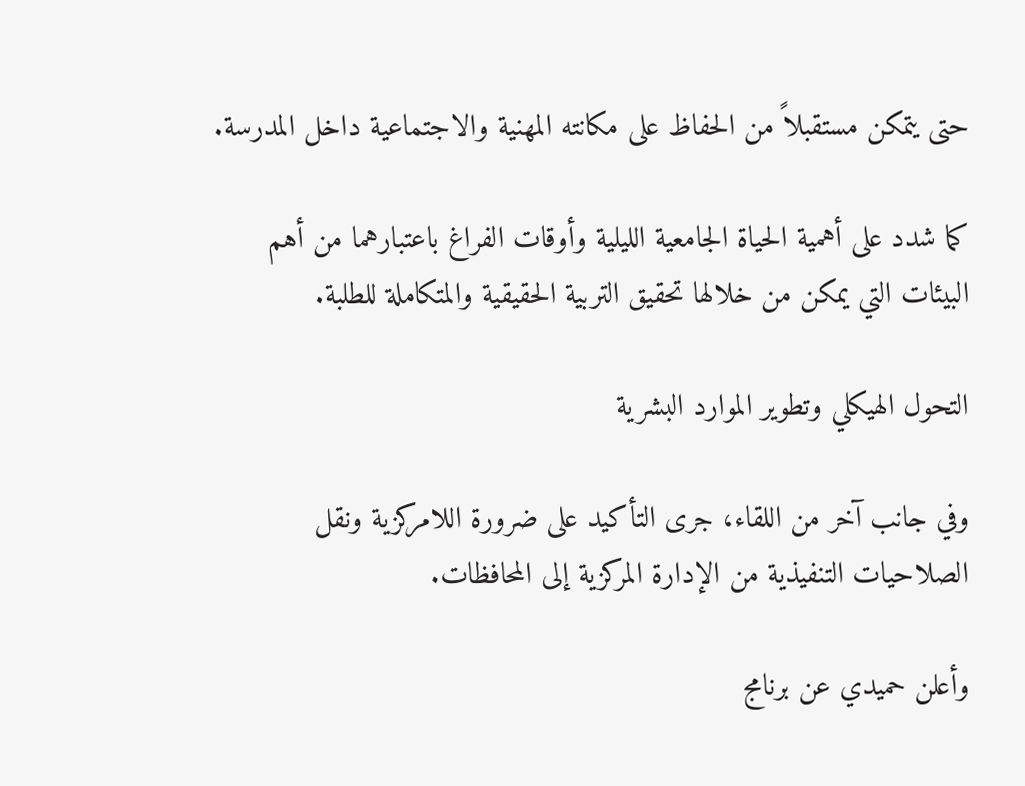حتى يتمكن مستقبلاً من الحفاظ على مكانته المهنية والاجتماعية داخل المدرسة.

كما شدد على أهمية الحياة الجامعية الليلية وأوقات الفراغ باعتبارهما من أهم البيئات التي يمكن من خلالها تحقيق التربية الحقيقية والمتكاملة للطلبة.

التحول الهيكلي وتطوير الموارد البشرية

وفي جانب آخر من اللقاء، جرى التأكيد على ضرورة اللامركزية ونقل الصلاحيات التنفيذية من الإدارة المركزية إلى المحافظات.

وأعلن حميدي عن برنامج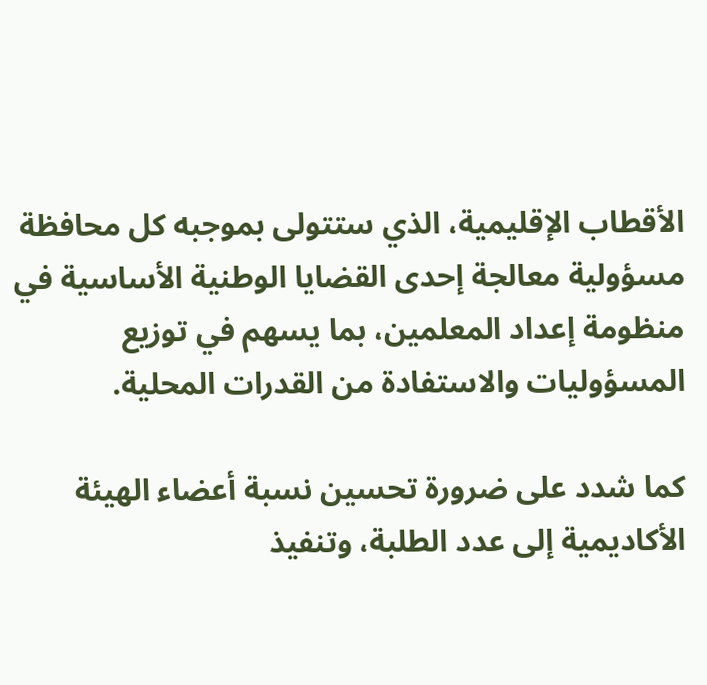الأقطاب الإقليمية، الذي ستتولى بموجبه كل محافظة مسؤولية معالجة إحدى القضايا الوطنية الأساسية في منظومة إعداد المعلمين، بما يسهم في توزيع المسؤوليات والاستفادة من القدرات المحلية.

كما شدد على ضرورة تحسين نسبة أعضاء الهيئة الأكاديمية إلى عدد الطلبة، وتنفيذ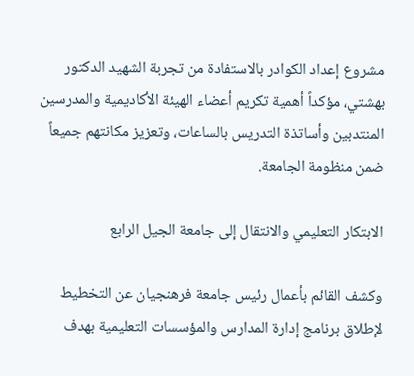مشروع إعداد الكوادر بالاستفادة من تجربة الشهيد الدكتور بهشتي، مؤكداً أهمية تكريم أعضاء الهيئة الأكاديمية والمدرسين المنتدبين وأساتذة التدريس بالساعات، وتعزيز مكانتهم جميعاً ضمن منظومة الجامعة.

الابتكار التعليمي والانتقال إلى جامعة الجيل الرابع

وكشف القائم بأعمال رئيس جامعة فرهنجیان عن التخطيط لإطلاق برنامج إدارة المدارس والمؤسسات التعليمية بهدف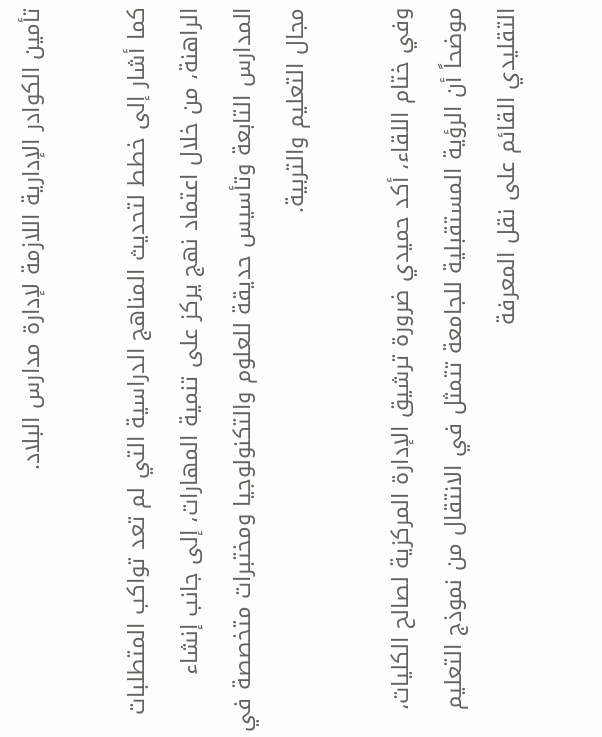تأمين الكوادر الإدارية اللازمة لإدارة مدارس البلاد.

كما أشار إلى خطط لتحديث المناهج الدراسية التي لم تعد تواكب المتطلبات الراهنة، من خلال اعتماد نهج يركز على تنمية المهارات، إلى جانب إنشاء المدارس التابعة وتأسيس حديقة للعلوم والتكنولوجيا ومختبرات متخصصة في مجال التعليم والتربية.

وفي ختام اللقاء، أكد حميدي ضرورة ترشيق الإدارة المركزية لصالح الكليات، موضحاً أن الرؤية المستقبلية للجامعة تتمثل في الانتقال من نموذج التعليم التقليدي القائم على نقل المعرفة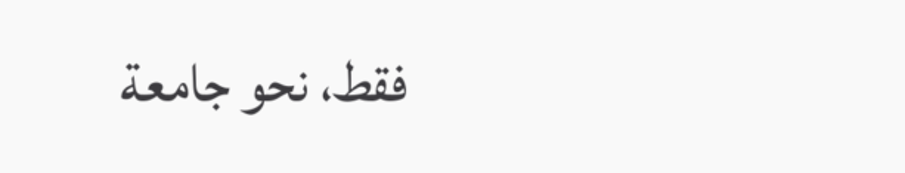فقط، نحو جامعة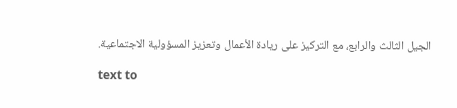الجيل الثالث والرابع، مع التركيز على ريادة الأعمال وتعزيز المسؤولية الاجتماعية.

text to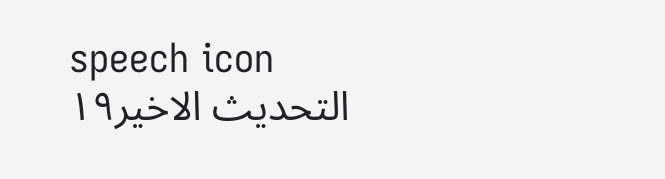speech icon
التحديث الاخير١٩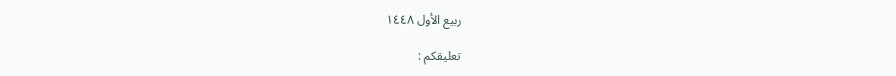ربيع الأول ١٤٤٨

تعليقكم :